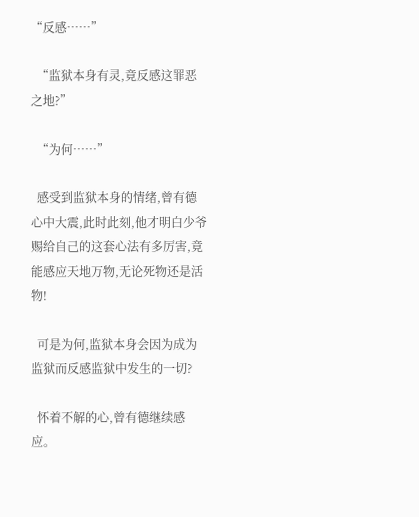“反感……”

  “监狱本身有灵,竟反感这罪恶之地?”

  “为何……”

  感受到监狱本身的情绪,曾有德心中大震,此时此刻,他才明白少爷赐给自己的这套心法有多厉害,竟能感应天地万物,无论死物还是活物!

  可是为何,监狱本身会因为成为监狱而反感监狱中发生的一切?

  怀着不解的心,曾有德继续感应。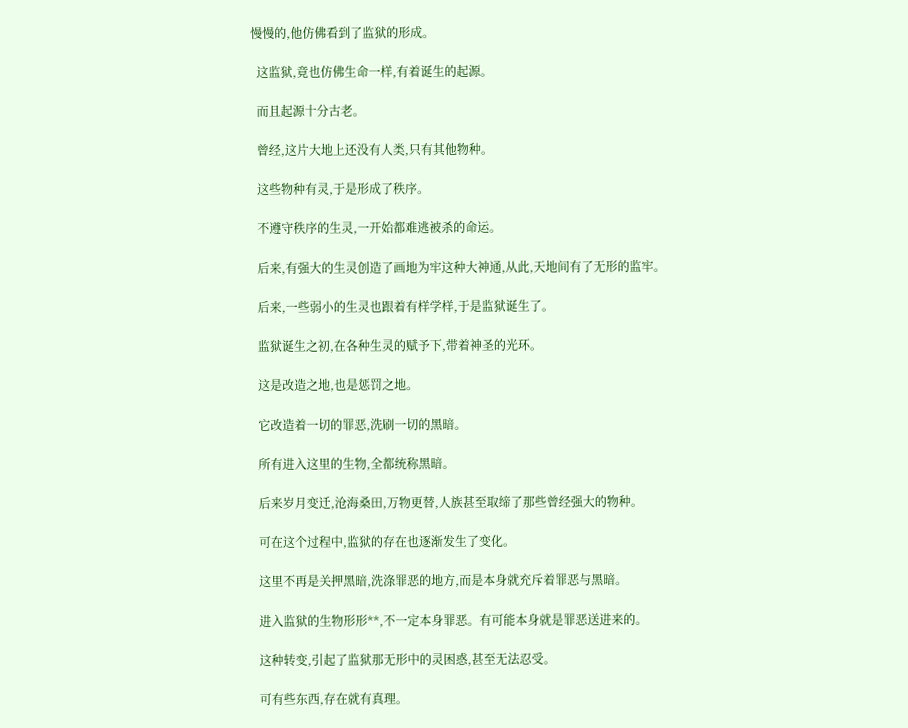慢慢的,他仿佛看到了监狱的形成。

  这监狱,竟也仿佛生命一样,有着诞生的起源。

  而且起源十分古老。

  曾经,这片大地上还没有人类,只有其他物种。

  这些物种有灵,于是形成了秩序。

  不遵守秩序的生灵,一开始都难逃被杀的命运。

  后来,有强大的生灵创造了画地为牢这种大神通,从此,天地间有了无形的监牢。

  后来,一些弱小的生灵也跟着有样学样,于是监狱诞生了。

  监狱诞生之初,在各种生灵的赋予下,带着神圣的光环。

  这是改造之地,也是惩罚之地。

  它改造着一切的罪恶,洗刷一切的黑暗。

  所有进入这里的生物,全都统称黑暗。

  后来岁月变迁,沧海桑田,万物更替,人族甚至取缔了那些曾经强大的物种。

  可在这个过程中,监狱的存在也逐渐发生了变化。

  这里不再是关押黑暗,洗涤罪恶的地方,而是本身就充斥着罪恶与黑暗。

  进入监狱的生物形形**,不一定本身罪恶。有可能本身就是罪恶送进来的。

  这种转变,引起了监狱那无形中的灵困惑,甚至无法忍受。

  可有些东西,存在就有真理。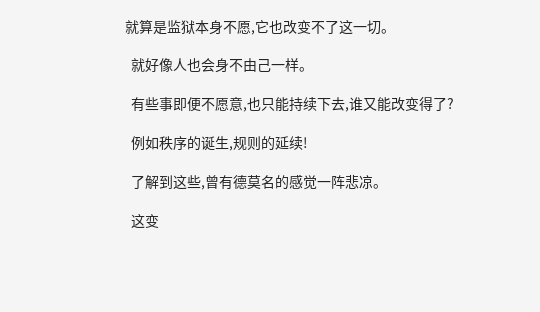就算是监狱本身不愿,它也改变不了这一切。

  就好像人也会身不由己一样。

  有些事即便不愿意,也只能持续下去,谁又能改变得了?

  例如秩序的诞生,规则的延续!

  了解到这些,曾有德莫名的感觉一阵悲凉。

  这变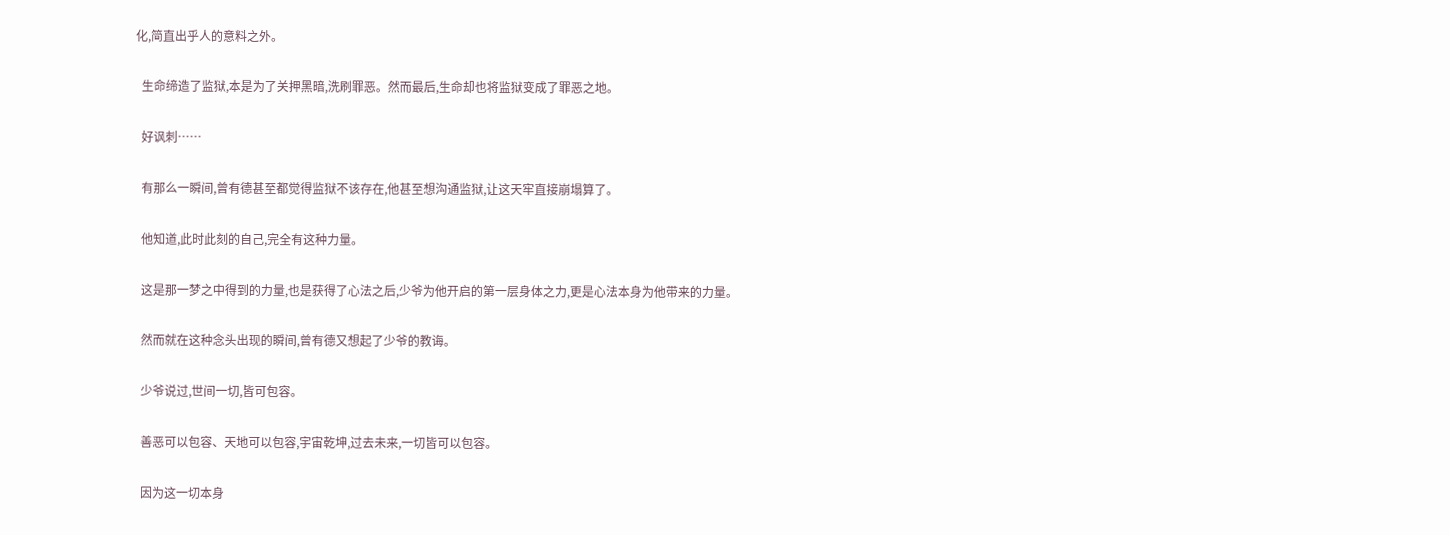化,简直出乎人的意料之外。

  生命缔造了监狱,本是为了关押黑暗,洗刷罪恶。然而最后,生命却也将监狱变成了罪恶之地。

  好讽刺……

  有那么一瞬间,曾有德甚至都觉得监狱不该存在,他甚至想沟通监狱,让这天牢直接崩塌算了。

  他知道,此时此刻的自己,完全有这种力量。

  这是那一梦之中得到的力量,也是获得了心法之后,少爷为他开启的第一层身体之力,更是心法本身为他带来的力量。

  然而就在这种念头出现的瞬间,曾有德又想起了少爷的教诲。

  少爷说过,世间一切,皆可包容。

  善恶可以包容、天地可以包容,宇宙乾坤,过去未来,一切皆可以包容。

  因为这一切本身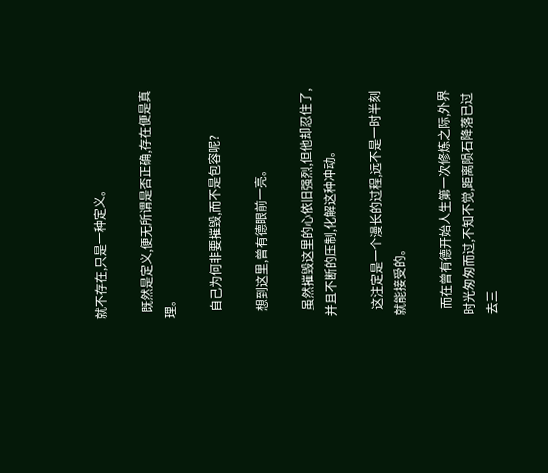就不存在,只是一种定义。

  既然是定义,便无所谓是否正确,存在便是真理。

  自己为何非要摧毁,而不是包容呢?

  想到这里,曾有德眼前一亮。

  虽然摧毁这里的心依旧强烈,但他却忍住了,并且不断的压制,化解这种冲动。

  这注定是一个漫长的过程,远不是一时半刻就能接受的。

  而在曾有德开始人生第一次修炼之际,外界时光匆匆而过,不知不觉,距离陨石降落已过去三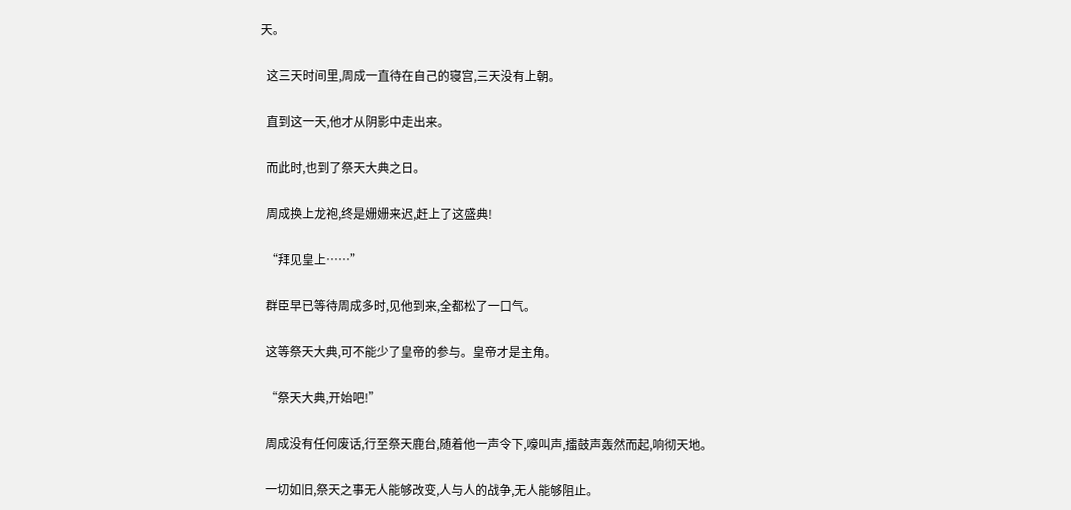天。

  这三天时间里,周成一直待在自己的寝宫,三天没有上朝。

  直到这一天,他才从阴影中走出来。

  而此时,也到了祭天大典之日。

  周成换上龙袍,终是姗姗来迟,赶上了这盛典!

  “拜见皇上……”

  群臣早已等待周成多时,见他到来,全都松了一口气。

  这等祭天大典,可不能少了皇帝的参与。皇帝才是主角。

  “祭天大典,开始吧!”

  周成没有任何废话,行至祭天鹿台,随着他一声令下,嚎叫声,擂鼓声轰然而起,响彻天地。

  一切如旧,祭天之事无人能够改变,人与人的战争,无人能够阻止。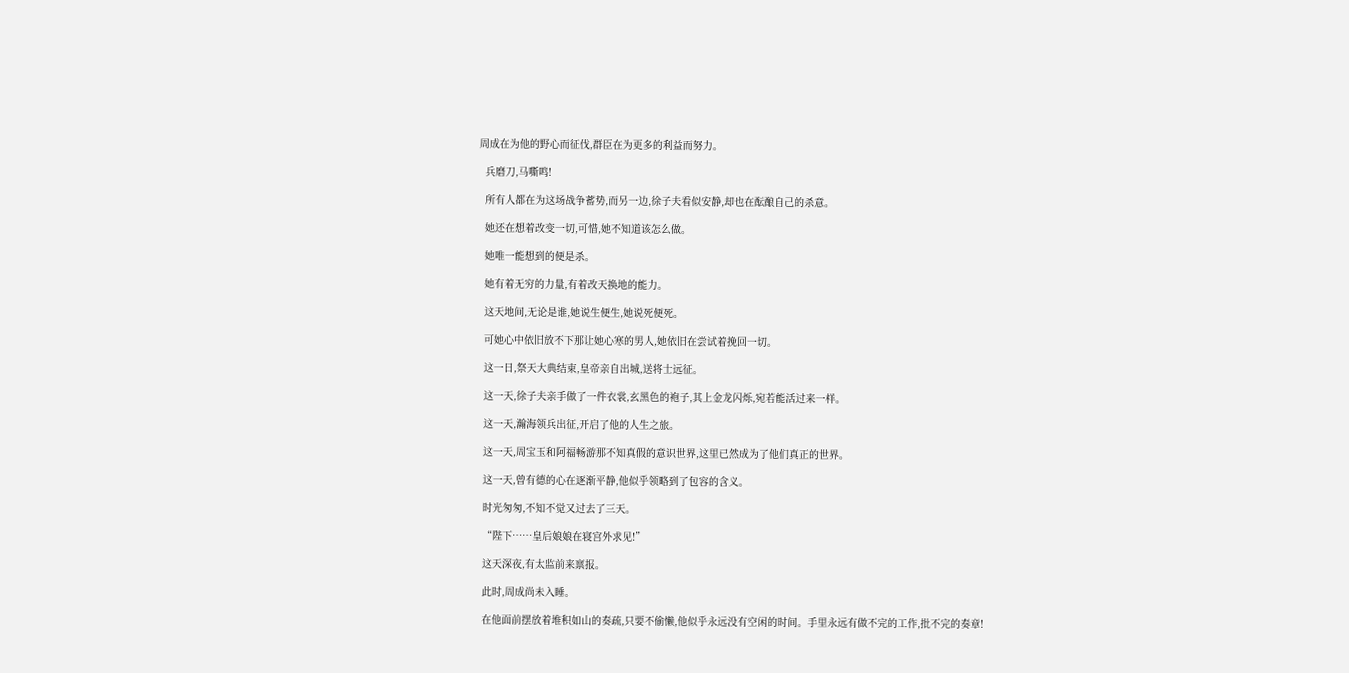周成在为他的野心而征伐,群臣在为更多的利益而努力。

  兵磨刀,马嘶鸣!

  所有人都在为这场战争蓄势,而另一边,徐子夫看似安静,却也在酝酿自己的杀意。

  她还在想着改变一切,可惜,她不知道该怎么做。

  她唯一能想到的便是杀。

  她有着无穷的力量,有着改天换地的能力。

  这天地间,无论是谁,她说生便生,她说死便死。

  可她心中依旧放不下那让她心寒的男人,她依旧在尝试着挽回一切。

  这一日,祭天大典结束,皇帝亲自出城,送将士远征。

  这一天,徐子夫亲手做了一件衣裳,玄黑色的袍子,其上金龙闪烁,宛若能活过来一样。

  这一天,瀚海领兵出征,开启了他的人生之旅。

  这一天,周宝玉和阿福畅游那不知真假的意识世界,这里已然成为了他们真正的世界。

  这一天,曾有德的心在逐渐平静,他似乎领略到了包容的含义。

  时光匆匆,不知不觉又过去了三天。

  “陛下……皇后娘娘在寝宫外求见!”

  这天深夜,有太监前来禀报。

  此时,周成尚未入睡。

  在他面前摆放着堆积如山的奏疏,只要不偷懒,他似乎永远没有空闲的时间。手里永远有做不完的工作,批不完的奏章!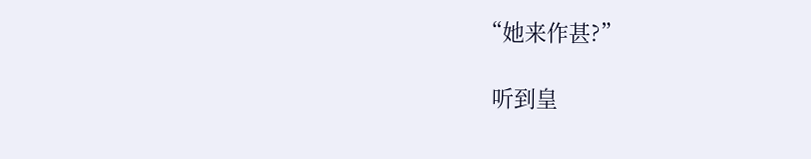“她来作甚?”

  听到皇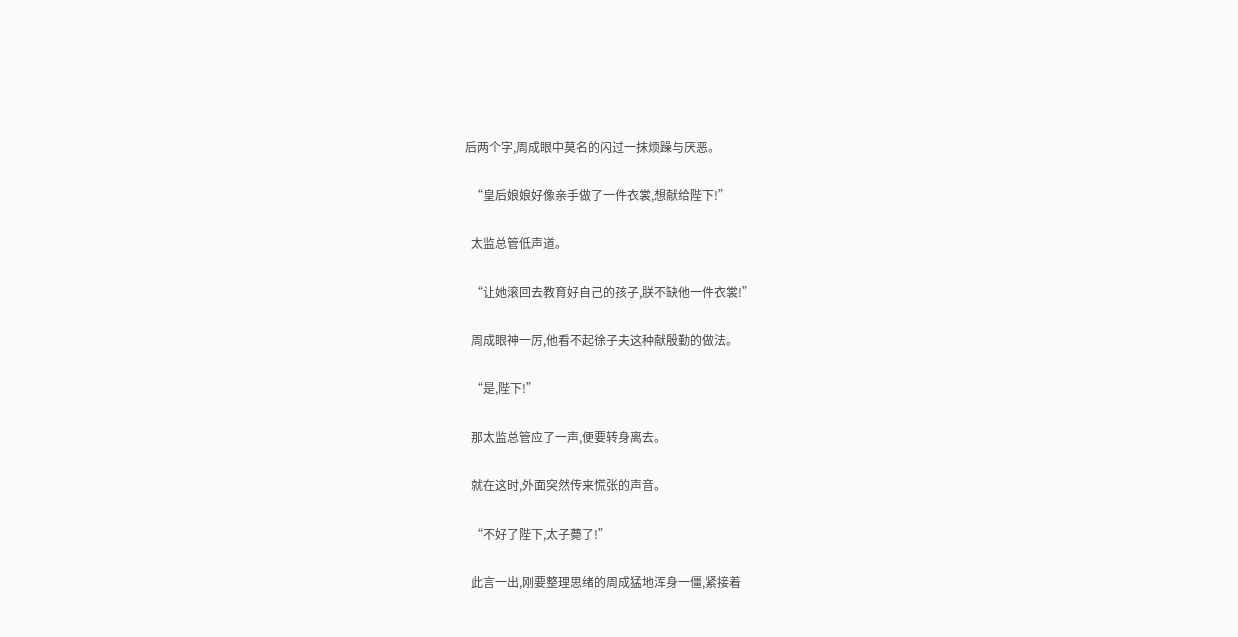后两个字,周成眼中莫名的闪过一抹烦躁与厌恶。

  “皇后娘娘好像亲手做了一件衣裳,想献给陛下!”

  太监总管低声道。

  “让她滚回去教育好自己的孩子,朕不缺他一件衣裳!”

  周成眼神一厉,他看不起徐子夫这种献殷勤的做法。

  “是,陛下!”

  那太监总管应了一声,便要转身离去。

  就在这时,外面突然传来慌张的声音。

  “不好了陛下,太子薨了!”

  此言一出,刚要整理思绪的周成猛地浑身一僵,紧接着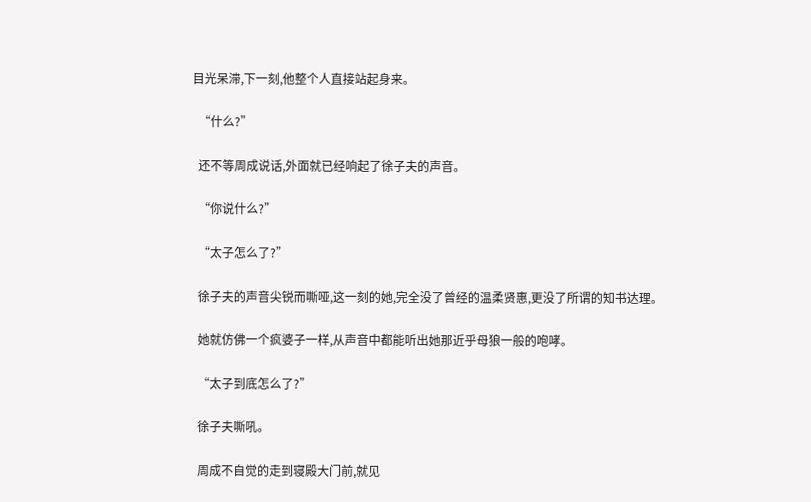目光呆滞,下一刻,他整个人直接站起身来。

  “什么?”

  还不等周成说话,外面就已经响起了徐子夫的声音。

  “你说什么?”

  “太子怎么了?”

  徐子夫的声音尖锐而嘶哑,这一刻的她,完全没了曾经的温柔贤惠,更没了所谓的知书达理。

  她就仿佛一个疯婆子一样,从声音中都能听出她那近乎母狼一般的咆哮。

  “太子到底怎么了?”

  徐子夫嘶吼。

  周成不自觉的走到寝殿大门前,就见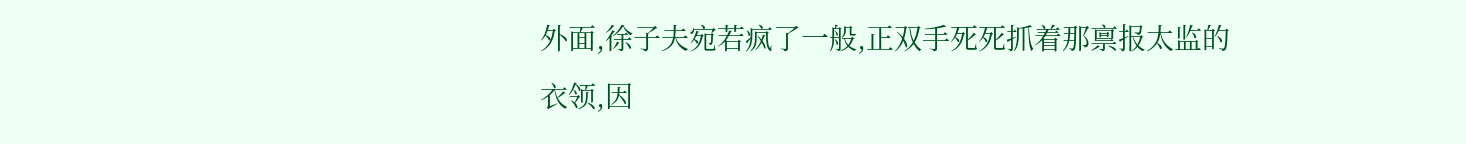外面,徐子夫宛若疯了一般,正双手死死抓着那禀报太监的衣领,因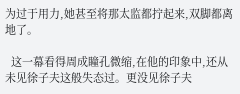为过于用力,她甚至将那太监都拧起来,双脚都离地了。

  这一幕看得周成瞳孔微缩,在他的印象中,还从未见徐子夫这般失态过。更没见徐子夫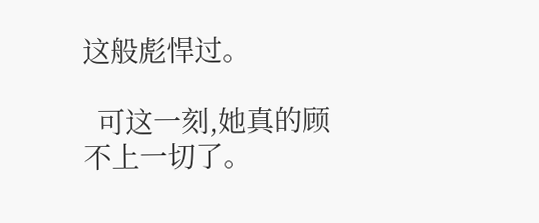这般彪悍过。

  可这一刻,她真的顾不上一切了。